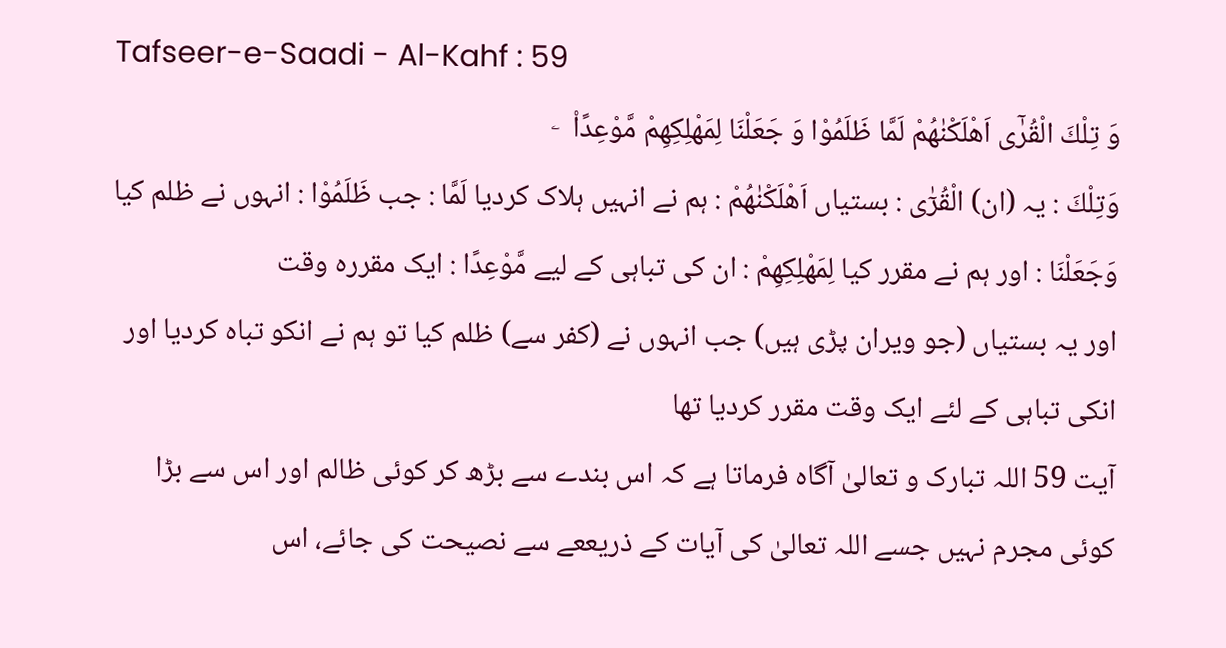Tafseer-e-Saadi - Al-Kahf : 59
وَ تِلْكَ الْقُرٰۤى اَهْلَكْنٰهُمْ لَمَّا ظَلَمُوْا وَ جَعَلْنَا لِمَهْلِكِهِمْ مَّوْعِدًا۠   ۧ
وَتِلْكَ : یہ (ان) الْقُرٰٓى : بستیاں اَهْلَكْنٰهُمْ : ہم نے انہیں ہلاک کردیا لَمَّا : جب ظَلَمُوْا : انہوں نے ظلم کیا وَجَعَلْنَا : اور ہم نے مقرر کیا لِمَهْلِكِهِمْ : ان کی تباہی کے لیے مَّوْعِدًا : ایک مقررہ وقت
اور یہ بستیاں (جو ویران پڑی ہیں) جب انہوں نے (کفر سے) ظلم کیا تو ہم نے انکو تباہ کردیا اور انکی تباہی کے لئے ایک وقت مقرر کردیا تھا
آیت 59 اللہ تبارک و تعالیٰ آگاہ فرماتا ہے کہ اس بندے سے بڑھ کر کوئی ظالم اور اس سے بڑا کوئی مجرم نہیں جسے اللہ تعالیٰ کی آیات کے ذریععے سے نصیحت کی جائے، اس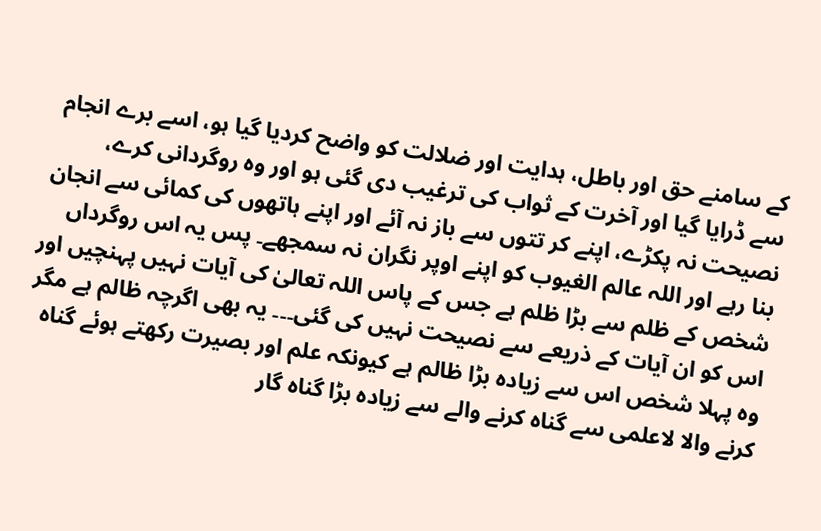کے سامنے حق اور باطل، ہدایت اور ضلالت کو واضح کردیا گیا ہو، اسے برے انجام سے ڈرایا گیا اور آخرت کے ثواب کی ترغیب دی گئی ہو اور وہ روگردانی کرے، نصیحت نہ پکڑے، اپنے کر تتوں سے باز نہ آئے اور اپنے ہاتھوں کی کمائی سے انجان بنا رہے اور اللہ عالم الغیوب کو اپنے اوپر نگران نہ سمجھے۔ پس یہ اس روگرداں شخص کے ظلم سے بڑا ظلم ہے جس کے پاس اللہ تعالیٰ کی آیات نہیں پہنچیں اور اس کو ان آیات کے ذریعے سے نصیحت نہیں کی گئی۔۔۔ یہ بھی اگرچہ ظالم ہے مگر وہ پہلا شخص اس سے زیادہ بڑا ظالم ہے کیونکہ علم اور بصیرت رکھتے ہوئے گناہ کرنے والا لاعلمی سے گناہ کرنے والے سے زیادہ بڑا گناہ گار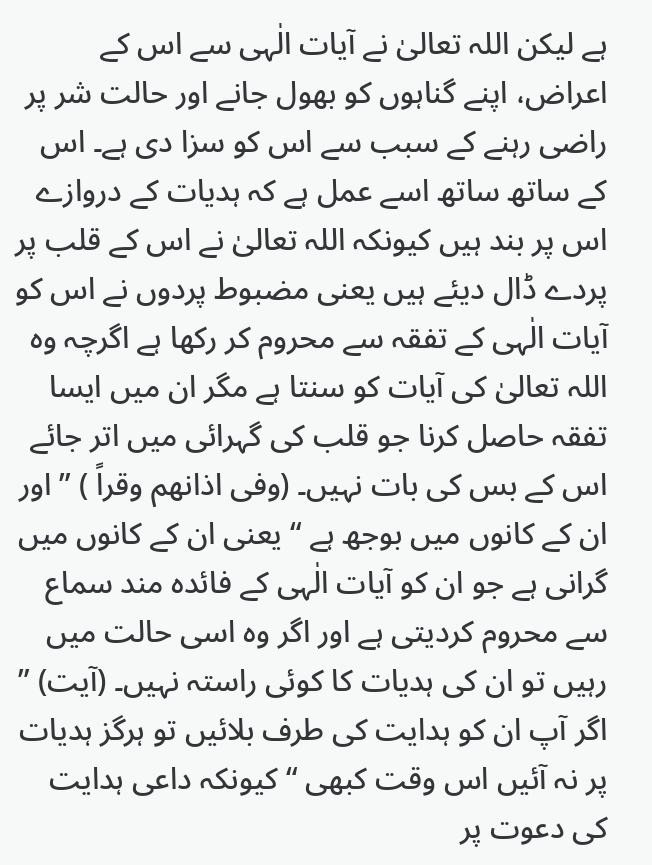ہے لیکن اللہ تعالیٰ نے آیات الٰہی سے اس کے اعراض، اپنے گناہوں کو بھول جانے اور حالت شر پر راضی رہنے کے سبب سے اس کو سزا دی ہے۔ اس کے ساتھ ساتھ اسے عمل ہے کہ ہدیات کے دروازے اس پر بند ہیں کیونکہ اللہ تعالیٰ نے اس کے قلب پر پردے ڈال دیئے ہیں یعنی مضبوط پردوں نے اس کو آیات الٰہی کے تفقہ سے محروم کر رکھا ہے اگرچہ وہ اللہ تعالیٰ کی آیات کو سنتا ہے مگر ان میں ایسا تفقہ حاصل کرنا جو قلب کی گہرائی میں اتر جائے اس کے بس کی بات نہیں۔ (وفی اذانھم وقراً ) ” اور ان کے کانوں میں بوجھ ہے “ یعنی ان کے کانوں میں گرانی ہے جو ان کو آیات الٰہی کے فائدہ مند سماع سے محروم کردیتی ہے اور اگر وہ اسی حالت میں رہیں تو ان کی ہدیات کا کوئی راستہ نہیں۔ (آیت) ” اگر آپ ان کو ہدایت کی طرف بلائیں تو ہرگز ہدیات پر نہ آئیں اس وقت کبھی “ کیونکہ داعی ہدایت کی دعوت پر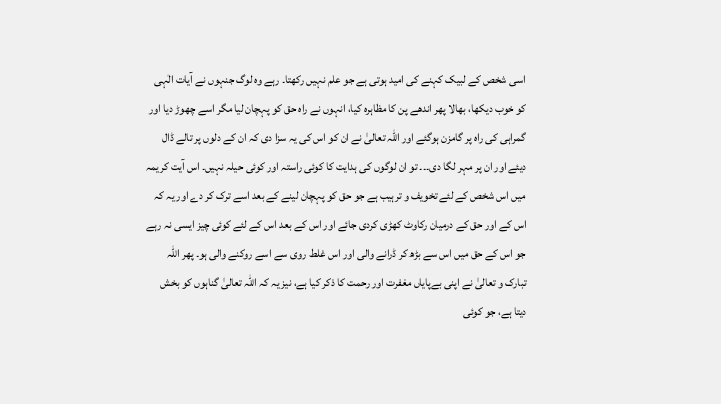اسی شخص کے لبیک کہنے کی امید ہوتی ہے جو علم نہیں رکھتا۔ رہے وہ لوگ جنہوں نے آیات الٰہی کو خوب دیکھا، بھالا پھر اندھے پن کا مظاہرہ کیا، انہوں نے راہ حق کو پہچان لیا مگر اسے چھوڑ دیا اور گمراہی کی راہ پر گامزن ہوگئے اور اللہ تعالیٰ نے ان کو اس کی یہ سزا دی کہ ان کے دلوں پر تالے ڈال دیئے اور ان پر مہر لگا دی۔۔۔ تو ان لوگوں کی ہدایت کا کوئی راستہ اور کوئی حیلہ نہیں۔ اس آیت کریمہ میں اس شخص کے لئے تخویف و ترہیب ہے جو حق کو پہچان لینے کے بعد اسے ترک کر دے اور یہ کہ اس کے اور حق کے درمیان رکاوٹ کھڑی کردی جائے اور اس کے بعد اس کے لئے کوئی چیز ایسی نہ رہے جو اس کے حق میں اس سے بڑھ کر ڈرانے والی اور اس غلط روی سے اسے روکنے والی ہو۔ پھر اللہ تبارک و تعالیٰ نے اپنی بےپایاں مغفرت اور رحمت کا ذکر کیا ہے، نیز یہ کہ اللہ تعالیٰ گناہوں کو بخش دیتا ہے، جو کوئی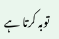توبہ کرتا ہے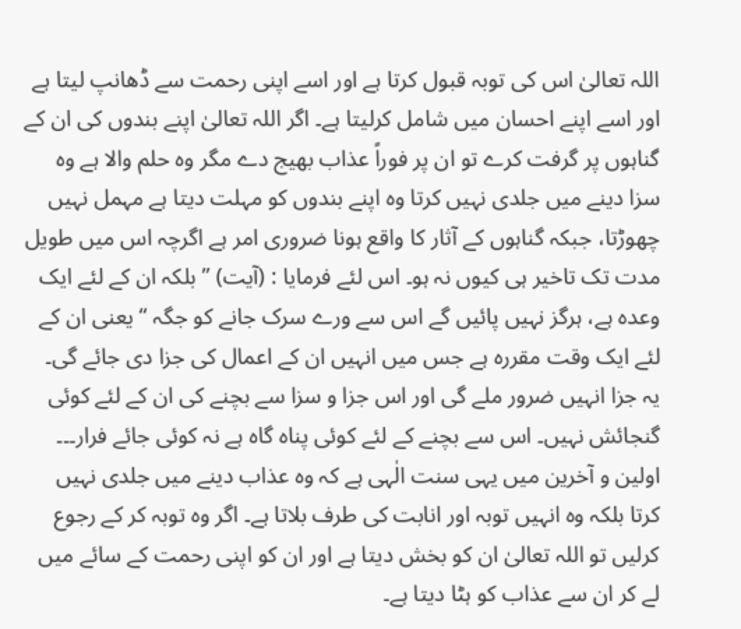اللہ تعالیٰ اس کی توبہ قبول کرتا ہے اور اسے اپنی رحمت سے ڈھانپ لیتا ہے اور اسے اپنے احسان میں شامل کرلیتا ہے۔ اگر اللہ تعالیٰ اپنے بندوں کی ان کے گناہوں پر گرفت کرے تو ان پر فوراً عذاب بھیج دے مگر وہ حلم والا ہے وہ سزا دینے میں جلدی نہیں کرتا وہ اپنے بندوں کو مہلت دیتا ہے مہمل نہیں چھوڑتا، جبکہ گناہوں کے آثار کا واقع ہونا ضروری امر ہے اگرچہ اس میں طویل مدت تک تاخیر ہی کیوں نہ ہو۔ اس لئے فرمایا : (آیت) ” بلکہ ان کے لئے ایک وعدہ ہے، ہرگز نہیں پائیں گے اس سے ورے سرک جانے کو جگہ “ یعنی ان کے لئے ایک وقت مقررہ ہے جس میں انہیں ان کے اعمال کی جزا دی جائے گی۔ یہ جزا انہیں ضرور ملے گی اور اس جزا و سزا سے بچنے کی ان کے لئے کوئی گنجائش نہیں۔ اس سے بچنے کے لئے کوئی پناہ گاہ ہے نہ کوئی جائے فرار۔۔۔ اولین و آخرین میں یہی سنت الٰہی ہے کہ وہ عذاب دینے میں جلدی نہیں کرتا بلکہ وہ انہیں توبہ اور انابت کی طرف بلاتا ہے۔ اگر وہ توبہ کر کے رجوع کرلیں تو اللہ تعالیٰ ان کو بخش دیتا ہے اور ان کو اپنی رحمت کے سائے میں لے کر ان سے عذاب کو ہٹا دیتا ہے۔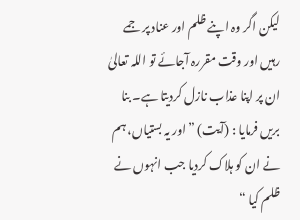لیکن اگر وہ اپنے ظلم اور عناد پر جمے رہیں اور وقت مقررہ آجائے تو اللہ تعالیٰ ان پر اپنا عذاب نازل کردیتا ہے۔ بنا بریں فرمایا : (آیت) ” اور یہ بستیاں، ہم نے ان کو ہلاک کردیا جب انہوں نے ظلم کیا “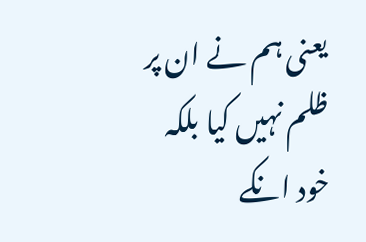یعنی ہم نے ان پر ظلم نہیں کیا بلکہ خود انکے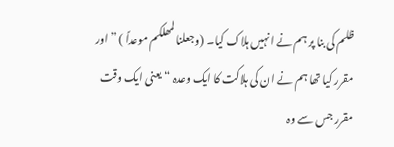ظلم کی بنا پر ہم نے انہیں ہلاک کیا۔ (وجعلنا لمھلکم موعداً ) ” اور مقرر کیا تھا ہم نے ان کی ہلاکت کا ایک وعدہ “ یعنی ایک وقت مقرر جس سے وہ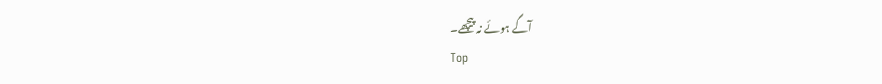آگے ہوئے نہ پیچھے۔
Top